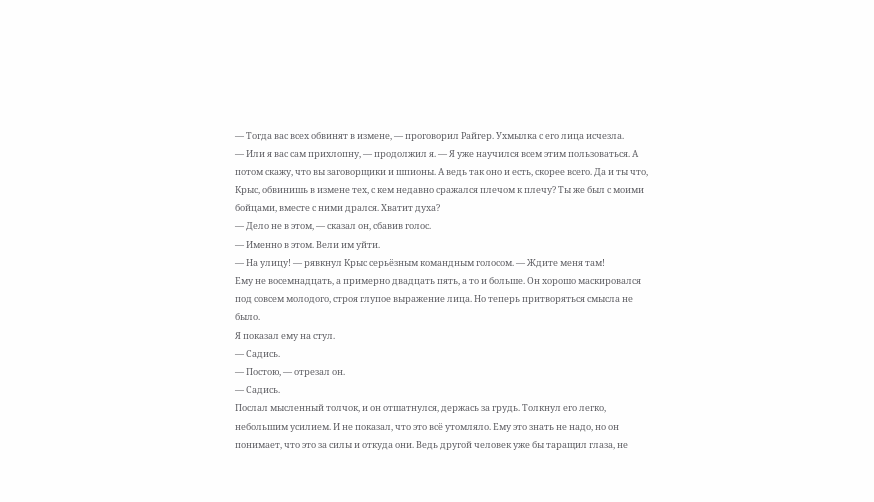— Тогда вас всех обвинят в измене, — проговорил Райгер. Ухмылка с его лица исчезла.
— Или я вас сам прихлопну, — продолжил я. — Я уже научился всем этим пользоваться. А потом скажу, что вы заговорщики и шпионы. А ведь так оно и есть, скорее всего. Да и ты что, Крыс, обвинишь в измене тех, с кем недавно сражался плечом к плечу? Ты же был с моими бойцами, вместе с ними дрался. Хватит духа?
— Дело не в этом, — сказал он, сбавив голос.
— Именно в этом. Вели им уйти.
— На улицу! — рявкнул Крыс серьёзным командным голосом. — Ждите меня там!
Ему не восемнадцать, а примерно двадцать пять, а то и больше. Он хорошо маскировался под совсем молодого, строя глупое выражение лица. Но теперь притворяться смысла не было.
Я показал ему на стул.
— Садись.
— Постою, — отрезал он.
— Садись.
Послал мысленный толчок, и он отшатнулся, держась за грудь. Толкнул его легко, небольшим усилием. И не показал, что это всё утомляло. Ему это знать не надо, но он понимает, что это за силы и откуда они. Ведь другой человек уже бы таращил глаза, не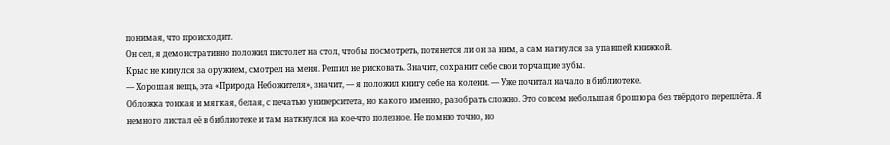понимая, что происходит.
Он сел, я демонстративно положил пистолет на стол, чтобы посмотреть, потянется ли он за ним, а сам нагнулся за упавшей книжкой.
Крыс не кинулся за оружием, смотрел на меня. Решил не рисковать. Значит, сохранит себе свои торчащие зубы.
— Хорошая вещь, эта «Природа Небожителя», значит, — я положил книгу себе на колени. — Уже почитал начало в библиотеке.
Обложка тонкая и мягкая, белая, с печатью университета, но какого именно, разобрать сложно. Это совсем небольшая брошюра без твёрдого переплёта. Я немного листал её в библиотеке и там наткнулся на кое-что полезное. Не помню точно, но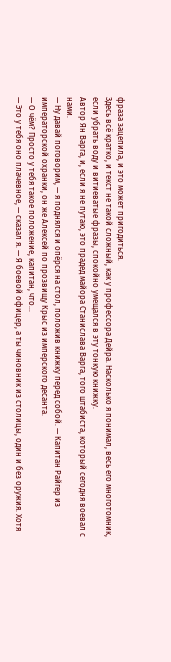фраза зацепила, и это может пригодиться.
Здесь всё кратко, и текст не такой сложный, как у профессора Дейра. Насколько я понимал, весь его многотомник, если убрать воду и витиеватые фразы, спокойно умещался в эту тонкую книжку.
Автор Ян Варга, и, если я не путаю, это прадед майора Станислава Варга, того штабиста, который сегодня воевал с нами.
— Ну давай поговорим, — я поднялся и опёрся на стол, положив книжку перед собой. — Капитан Райгер из императорской охранки, он же Алексей по прозвищу Крыс из имперского десанта.
— О чём? Просто у тебя такое положение, капитан, что…
— Это у тебя оно плачевное, — сказал я. — Я боевой офицер, а ты чиновник из столицы, один и без оружия. Хотя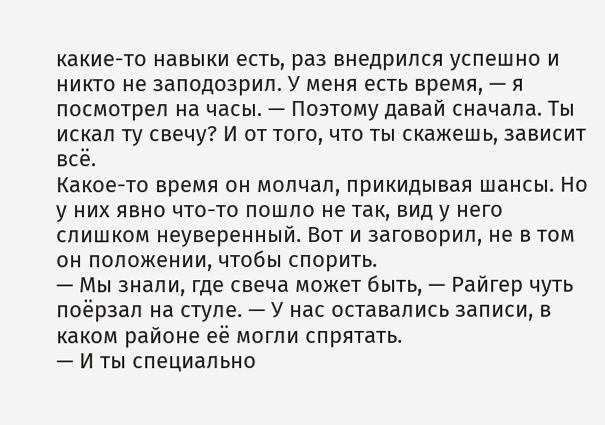какие-то навыки есть, раз внедрился успешно и никто не заподозрил. У меня есть время, — я посмотрел на часы. — Поэтому давай сначала. Ты искал ту свечу? И от того, что ты скажешь, зависит всё.
Какое-то время он молчал, прикидывая шансы. Но у них явно что-то пошло не так, вид у него слишком неуверенный. Вот и заговорил, не в том он положении, чтобы спорить.
— Мы знали, где свеча может быть, — Райгер чуть поёрзал на стуле. — У нас оставались записи, в каком районе её могли спрятать.
— И ты специально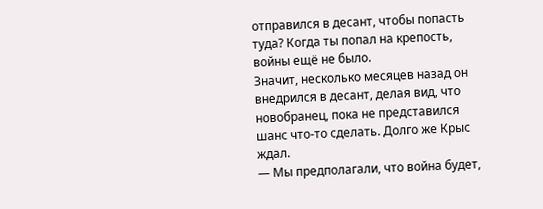отправился в десант, чтобы попасть туда? Когда ты попал на крепость, войны ещё не было.
Значит, несколько месяцев назад он внедрился в десант, делая вид, что новобранец, пока не представился шанс что-то сделать. Долго же Крыс ждал.
— Мы предполагали, что война будет,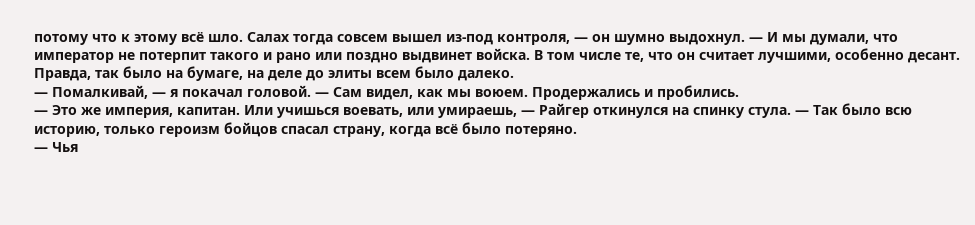потому что к этому всё шло. Салах тогда совсем вышел из-под контроля, — он шумно выдохнул. — И мы думали, что император не потерпит такого и рано или поздно выдвинет войска. В том числе те, что он считает лучшими, особенно десант. Правда, так было на бумаге, на деле до элиты всем было далеко.
— Помалкивай, — я покачал головой. — Сам видел, как мы воюем. Продержались и пробились.
— Это же империя, капитан. Или учишься воевать, или умираешь, — Райгер откинулся на спинку стула. — Так было всю историю, только героизм бойцов спасал страну, когда всё было потеряно.
— Чья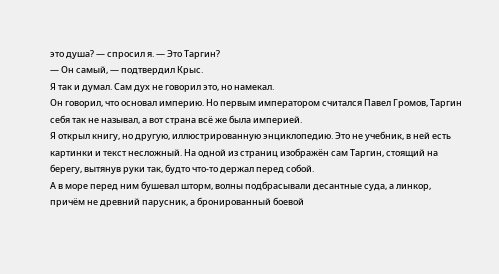это душа? — спросил я. — Это Таргин?
— Он самый, — подтвердил Крыс.
Я так и думал. Сам дух не говорил это, но намекал.
Он говорил, что основал империю. Но первым императором считался Павел Громов, Таргин себя так не называл, а вот страна всё же была империей.
Я открыл книгу, но другую, иллюстрированную энциклопедию. Это не учебник, в ней есть картинки и текст несложный. На одной из страниц изображён сам Таргин, стоящий на берегу, вытянув руки так, будто что-то держал перед собой.
А в море перед ним бушевал шторм, волны подбрасывали десантные суда, а линкор, причём не древний парусник, а бронированный боевой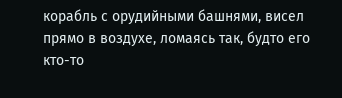корабль с орудийными башнями, висел прямо в воздухе, ломаясь так, будто его кто-то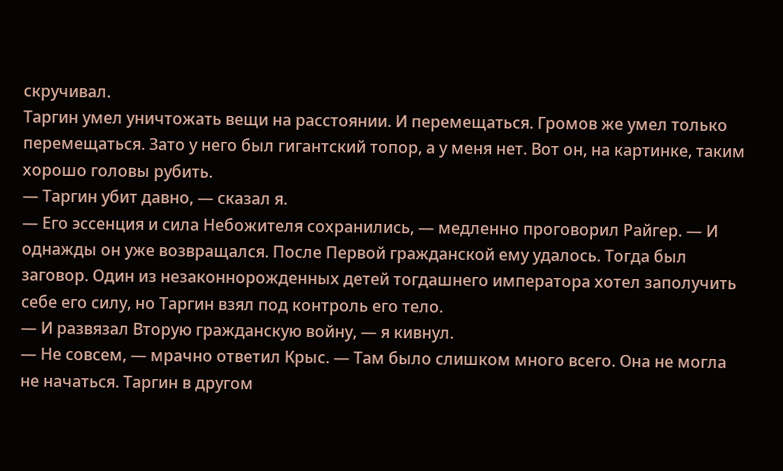скручивал.
Таргин умел уничтожать вещи на расстоянии. И перемещаться. Громов же умел только перемещаться. Зато у него был гигантский топор, а у меня нет. Вот он, на картинке, таким хорошо головы рубить.
— Таргин убит давно, — сказал я.
— Его эссенция и сила Небожителя сохранились, — медленно проговорил Райгер. — И однажды он уже возвращался. После Первой гражданской ему удалось. Тогда был заговор. Один из незаконнорожденных детей тогдашнего императора хотел заполучить себе его силу, но Таргин взял под контроль его тело.
— И развязал Вторую гражданскую войну, — я кивнул.
— Не совсем, — мрачно ответил Крыс. — Там было слишком много всего. Она не могла не начаться. Таргин в другом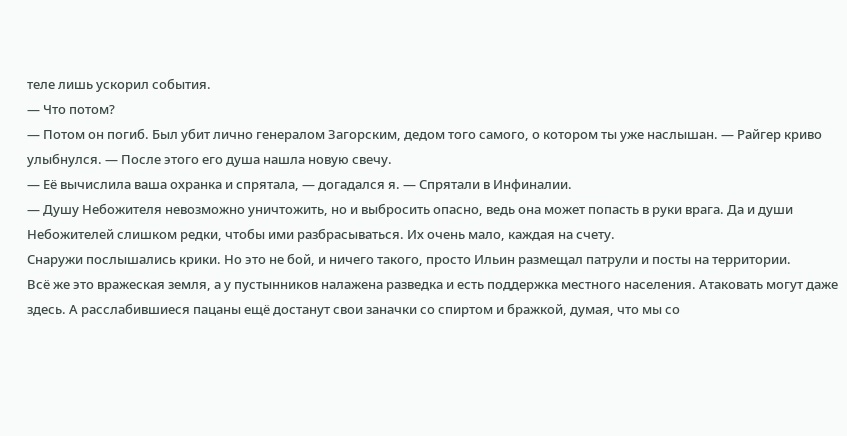теле лишь ускорил события.
— Что потом?
— Потом он погиб. Был убит лично генералом Загорским, дедом того самого, о котором ты уже наслышан. — Райгер криво улыбнулся. — После этого его душа нашла новую свечу.
— Её вычислила ваша охранка и спрятала, — догадался я. — Спрятали в Инфиналии.
— Душу Небожителя невозможно уничтожить, но и выбросить опасно, ведь она может попасть в руки врага. Да и души Небожителей слишком редки, чтобы ими разбрасываться. Их очень мало, каждая на счету.
Снаружи послышались крики. Но это не бой, и ничего такого, просто Ильин размещал патрули и посты на территории.
Всё же это вражеская земля, а у пустынников налажена разведка и есть поддержка местного населения. Атаковать могут даже здесь. А расслабившиеся пацаны ещё достанут свои заначки со спиртом и бражкой, думая, что мы со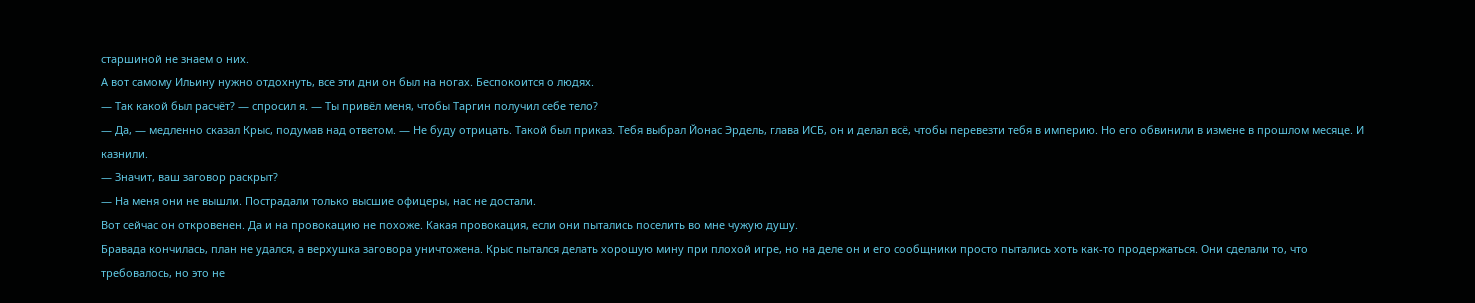старшиной не знаем о них.
А вот самому Ильину нужно отдохнуть, все эти дни он был на ногах. Беспокоится о людях.
— Так какой был расчёт? — спросил я. — Ты привёл меня, чтобы Таргин получил себе тело?
— Да, — медленно сказал Крыс, подумав над ответом. — Не буду отрицать. Такой был приказ. Тебя выбрал Йонас Эрдель, глава ИСБ, он и делал всё, чтобы перевезти тебя в империю. Но его обвинили в измене в прошлом месяце. И казнили.
— Значит, ваш заговор раскрыт?
— На меня они не вышли. Пострадали только высшие офицеры, нас не достали.
Вот сейчас он откровенен. Да и на провокацию не похоже. Какая провокация, если они пытались поселить во мне чужую душу.
Бравада кончилась, план не удался, а верхушка заговора уничтожена. Крыс пытался делать хорошую мину при плохой игре, но на деле он и его сообщники просто пытались хоть как-то продержаться. Они сделали то, что требовалось, но это не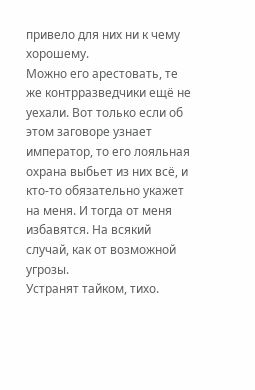привело для них ни к чему хорошему.
Можно его арестовать, те же контрразведчики ещё не уехали. Вот только если об этом заговоре узнает император, то его лояльная охрана выбьет из них всё, и кто-то обязательно укажет на меня. И тогда от меня избавятся. На всякий случай, как от возможной угрозы.
Устранят тайком, тихо.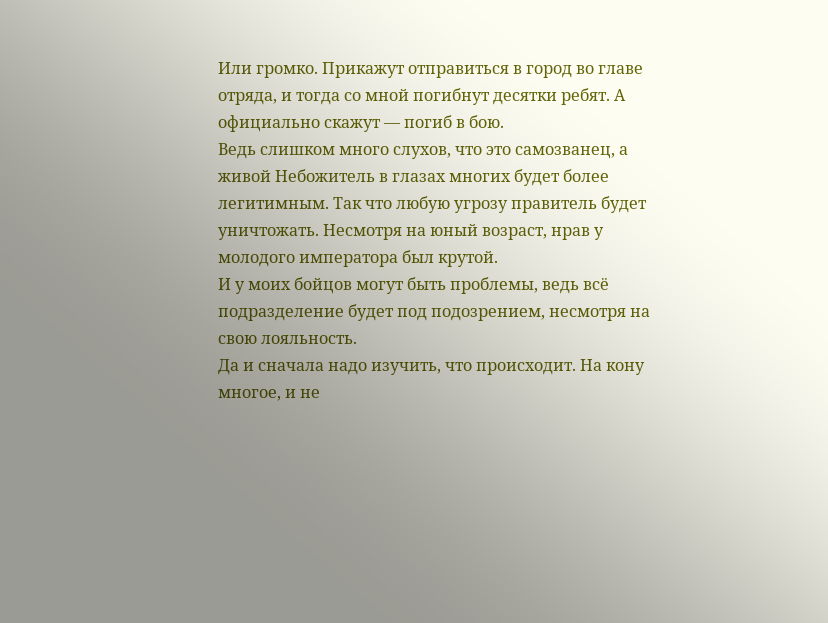Или громко. Прикажут отправиться в город во главе отряда, и тогда со мной погибнут десятки ребят. А официально скажут — погиб в бою.
Ведь слишком много слухов, что это самозванец, а живой Небожитель в глазах многих будет более легитимным. Так что любую угрозу правитель будет уничтожать. Несмотря на юный возраст, нрав у молодого императора был крутой.
И у моих бойцов могут быть проблемы, ведь всё подразделение будет под подозрением, несмотря на свою лояльность.
Да и сначала надо изучить, что происходит. На кону многое, и не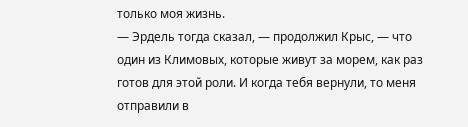только моя жизнь.
— Эрдель тогда сказал, — продолжил Крыс, — что один из Климовых, которые живут за морем, как раз готов для этой роли. И когда тебя вернули, то меня отправили в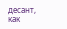десант, как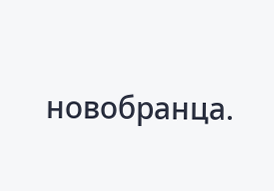новобранца.